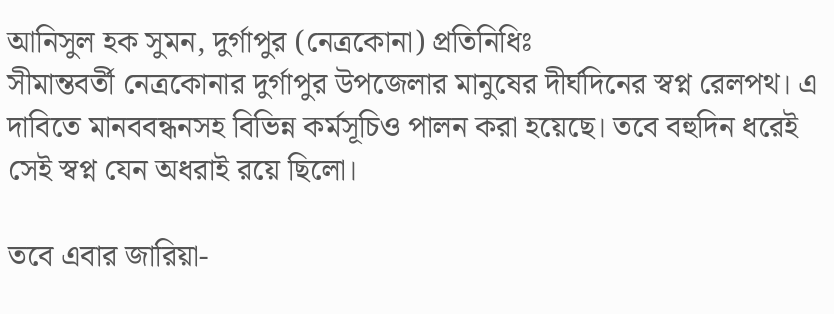আনিসুল হক সুমন, দুর্গাপুর (নেত্রকোনা) প্রতিনিধিঃ
সীমান্তবর্তী নেত্রকোনার দুর্গাপুর উপজেলার মানুষের দীর্ঘদিনের স্বপ্ন রেলপথ। এ দাবিতে মানববন্ধনসহ বিভিন্ন কর্মসূচিও পালন করা হয়েছে। তবে বহুদিন ধরেই সেই স্বপ্ন যেন অধরাই রয়ে ছিলো।

তবে এবার জারিয়া-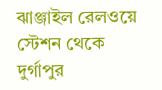ঝাঞ্জাইল রেলওয়ে স্টেশন থেকে দুর্গাপুর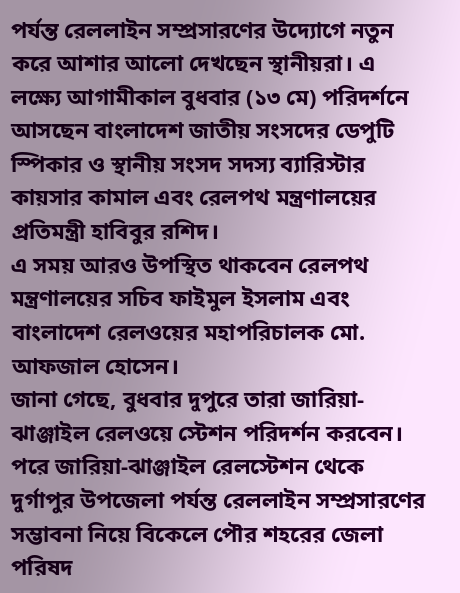পর্যন্ত রেললাইন সম্প্রসারণের উদ্যোগে নতুন করে আশার আলো দেখছেন স্থানীয়রা। এ লক্ষ্যে আগামীকাল বুধবার (১৩ মে) পরিদর্শনে আসছেন বাংলাদেশ জাতীয় সংসদের ডেপুটি স্পিকার ও স্থানীয় সংসদ সদস্য ব্যারিস্টার কায়সার কামাল এবং রেলপথ মন্ত্রণালয়ের প্রতিমন্ত্রী হাবিবুর রশিদ।
এ সময় আরও উপস্থিত থাকবেন রেলপথ মন্ত্রণালয়ের সচিব ফাইমুল ইসলাম এবং বাংলাদেশ রেলওয়ের মহাপরিচালক মো. আফজাল হোসেন।
জানা গেছে, বুধবার দুপুরে তারা জারিয়া-ঝাঞ্জাইল রেলওয়ে স্টেশন পরিদর্শন করবেন। পরে জারিয়া-ঝাঞ্জাইল রেলস্টেশন থেকে দুর্গাপুর উপজেলা পর্যন্ত রেললাইন সম্প্রসারণের সম্ভাবনা নিয়ে বিকেলে পৌর শহরের জেলা পরিষদ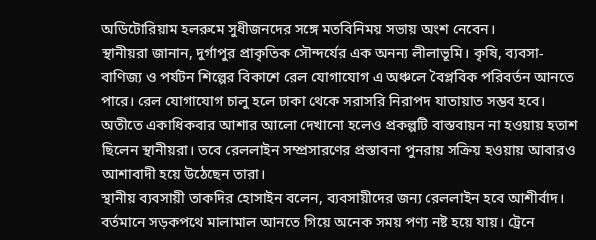অডিটোরিয়াম হলরুমে সুধীজনদের সঙ্গে মতবিনিময় সভায় অংশ নেবেন।
স্থানীয়রা জানান, দুর্গাপুর প্রাকৃতিক সৌন্দর্যের এক অনন্য লীলাভূমি। কৃষি, ব্যবসা-বাণিজ্য ও পর্যটন শিল্পের বিকাশে রেল যোগাযোগ এ অঞ্চলে বৈপ্লবিক পরিবর্তন আনতে পারে। রেল যোগাযোগ চালু হলে ঢাকা থেকে সরাসরি নিরাপদ যাতায়াত সম্ভব হবে। অতীতে একাধিকবার আশার আলো দেখানো হলেও প্রকল্পটি বাস্তবায়ন না হওয়ায় হতাশ ছিলেন স্থানীয়রা। তবে রেললাইন সম্প্রসারণের প্রস্তাবনা পুনরায় সক্রিয় হওয়ায় আবারও আশাবাদী হয়ে উঠেছেন তারা।
স্থানীয় ব্যবসায়ী তাকদির হোসাইন বলেন, ব্যবসায়ীদের জন্য রেললাইন হবে আশীর্বাদ। বর্তমানে সড়কপথে মালামাল আনতে গিয়ে অনেক সময় পণ্য নষ্ট হয়ে যায়। ট্রেনে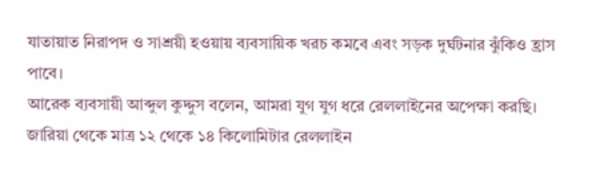যাতায়াত নিরাপদ ও সাশ্রয়ী হওয়ায় ব্যবসায়িক খরচ কমবে এবং সড়ক দুর্ঘটনার ঝুঁকিও হ্রাস পাবে।
আরেক ব্যবসায়ী আব্দুল কুদ্দুস বলেন, আমরা যুগ যুগ ধরে রেললাইনের অপেক্ষা করছি। জারিয়া থেকে মাত্র ১২ থেকে ১৪ কিলোমিটার রেললাইন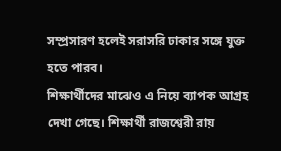সম্প্রসারণ হলেই সরাসরি ঢাকার সঙ্গে যুক্ত হতে পারব।
শিক্ষার্থীদের মাঝেও এ নিয়ে ব্যাপক আগ্রহ দেখা গেছে। শিক্ষার্থী রাজশ্বেরী রায়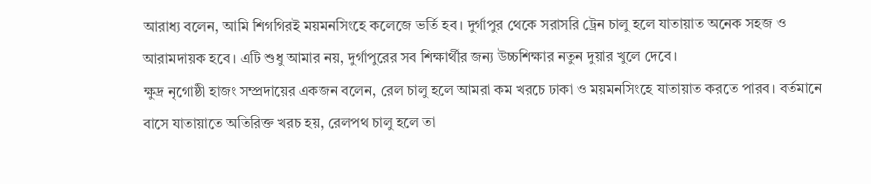আরাধ্য বলেন, আমি শিগগিরই ময়মনসিংহে কলেজে ভর্তি হব। দুর্গাপুর থেকে সরাসরি ট্রেন চালু হলে যাতায়াত অনেক সহজ ও আরামদায়ক হবে। এটি শুধু আমার নয়, দুর্গাপুরের সব শিক্ষার্থীর জন্য উচ্চশিক্ষার নতুন দুয়ার খুলে দেবে।
ক্ষুদ্র নৃগোষ্ঠী হাজং সম্প্রদায়ের একজন বলেন, রেল চালু হলে আমরা কম খরচে ঢাকা ও ময়মনসিংহে যাতায়াত করতে পারব। বর্তমানে বাসে যাতায়াতে অতিরিক্ত খরচ হয়, রেলপথ চালু হলে তা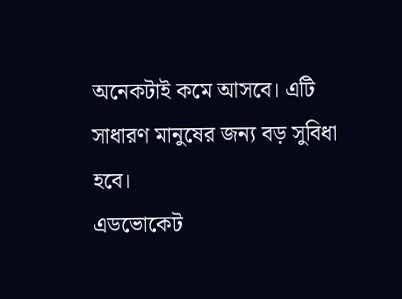অনেকটাই কমে আসবে। এটি সাধারণ মানুষের জন্য বড় সুবিধা হবে।
এডভোকেট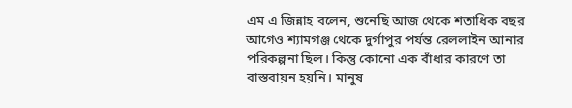এম এ জিন্নাহ বলেন, শুনেছি আজ থেকে শতাধিক বছর আগেও শ্যামগঞ্জ থেকে দুর্গাপুর পর্যন্ত রেললাইন আনার পরিকল্পনা ছিল। কিন্তু কোনো এক বাঁধার কারণে তা বাস্তবায়ন হয়নি। মানুষ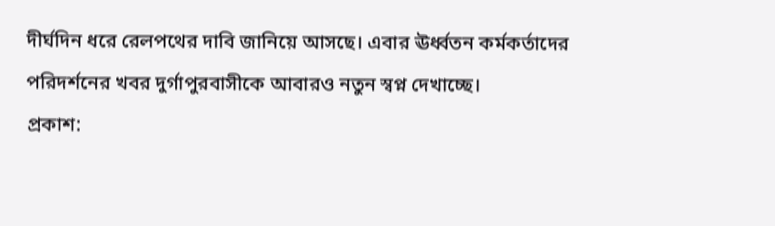দীর্ঘদিন ধরে রেলপথের দাবি জানিয়ে আসছে। এবার ঊর্ধ্বতন কর্মকর্তাদের পরিদর্শনের খবর দুর্গাপুরবাসীকে আবারও নতুন স্বপ্ন দেখাচ্ছে।
প্রকাশ: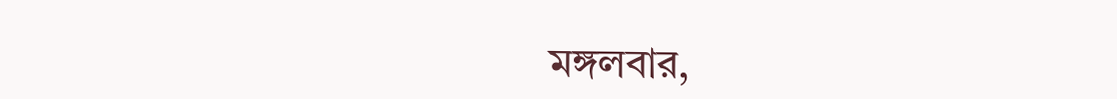মঙ্গলবার,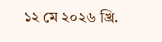১২ মে ২০২৬ খ্রি.